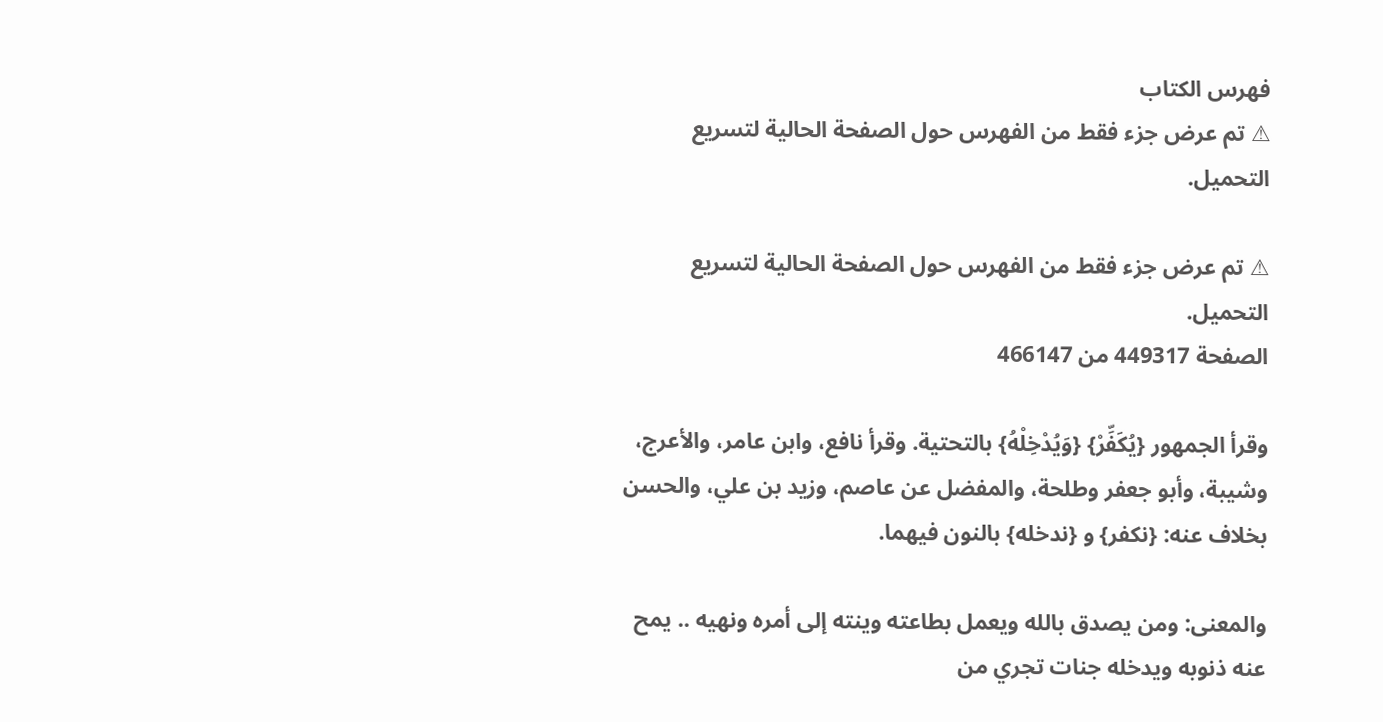فهرس الكتاب
⚠ تم عرض جزء فقط من الفهرس حول الصفحة الحالية لتسريع التحميل.

⚠ تم عرض جزء فقط من الفهرس حول الصفحة الحالية لتسريع التحميل.
الصفحة 449317 من 466147

وقرأ الجمهور {يُكَفِّرْ} {وَيُدْخِلْهُ} بالتحتية. وقرأ نافع، وابن عامر، والأعرج، وشيبة، وأبو جعفر وطلحة، والمفضل عن عاصم، وزيد بن علي، والحسن بخلاف عنه: {نكفر} و {ندخله} بالنون فيهما.

والمعنى: ومن يصدق بالله ويعمل بطاعته وينته إلى أمره ونهيه .. يمح عنه ذنوبه ويدخله جنات تجري من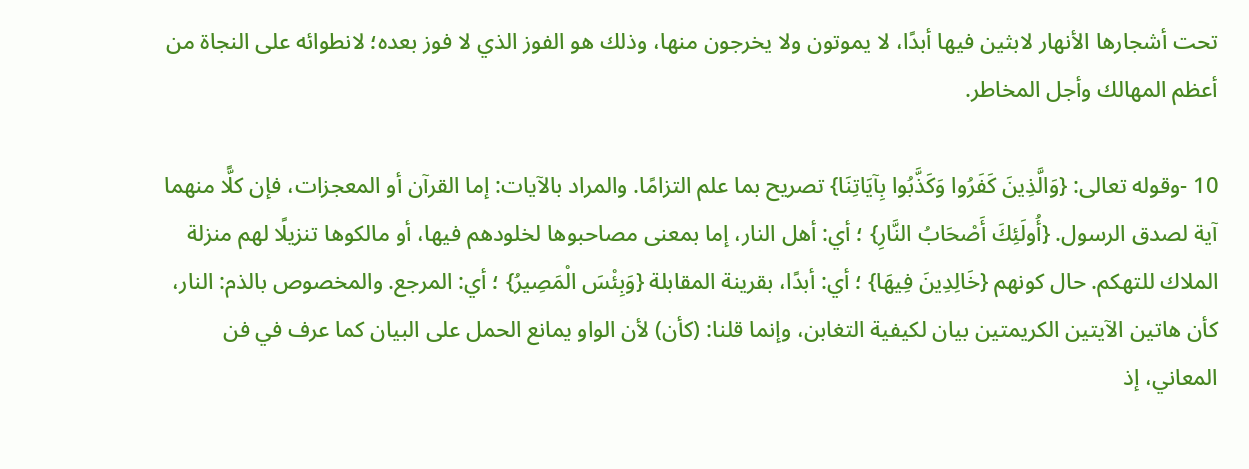تحت أشجارها الأنهار لابثين فيها أبدًا، لا يموتون ولا يخرجون منها، وذلك هو الفوز الذي لا فوز بعده؛ لانطوائه على النجاة من أعظم المهالك وأجل المخاطر.

10 -وقوله تعالى: {وَالَّذِينَ كَفَرُوا وَكَذَّبُوا بِآيَاتِنَا} تصريح بما علم التزامًا. والمراد بالآيات: إما القرآن أو المعجزات، فإن كلًّا منهما آية لصدق الرسول. {أُولَئِكَ أَصْحَابُ النَّارِ} ؛ أي: أهل النار، إما بمعنى مصاحبوها لخلودهم فيها، أو مالكوها تنزيلًا لهم منزلة الملاك للتهكم. حال كونهم {خَالِدِينَ فِيهَا} ؛ أي: أبدًا، بقرينة المقابلة {وَبِئْسَ الْمَصِيرُ} ؛ أي: المرجع. والمخصوص بالذم: النار، كأن هاتين الآيتين الكريمتين بيان لكيفية التغابن، وإنما قلنا: (كأن) لأن الواو يمانع الحمل على البيان كما عرف في فن المعاني، إذ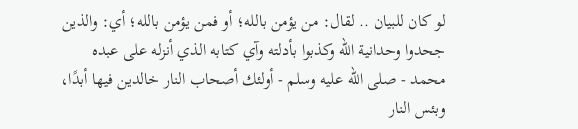لو كان للبيان .. لقال: من يؤمن بالله؛ أو فمن يؤمن بالله؛ أي: والذين جحدوا وحدانية الله وكذبوا بأدلته وآي كتابه الذي أنزله على عبده محمد - صلى الله عليه وسلم - أولئك أصحاب النار خالدين فيها أبدًا، وبئس النار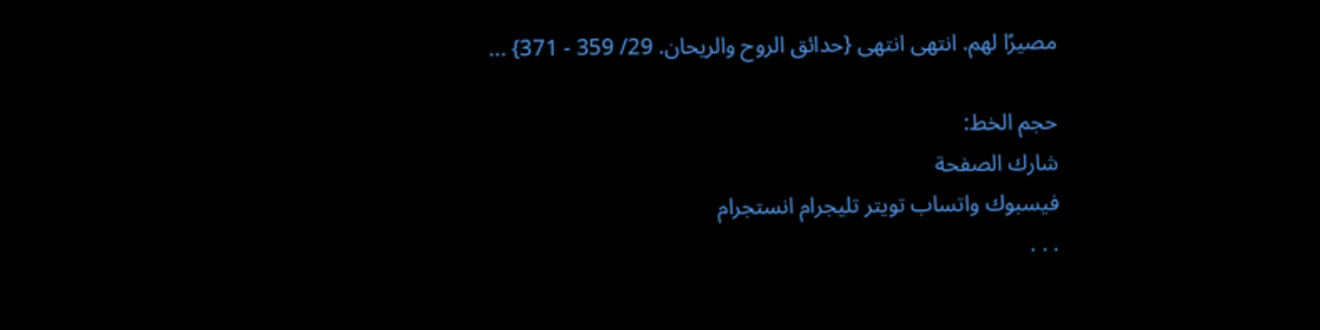مصيرًا لهم. انتهى انتهى {حدائق الروح والريحان. 29/ 359 - 371} ...

حجم الخط:
شارك الصفحة
فيسبوك واتساب تويتر تليجرام انستجرام
. . .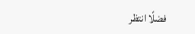فضلًا انتظر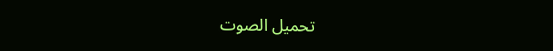تحميل الصوت